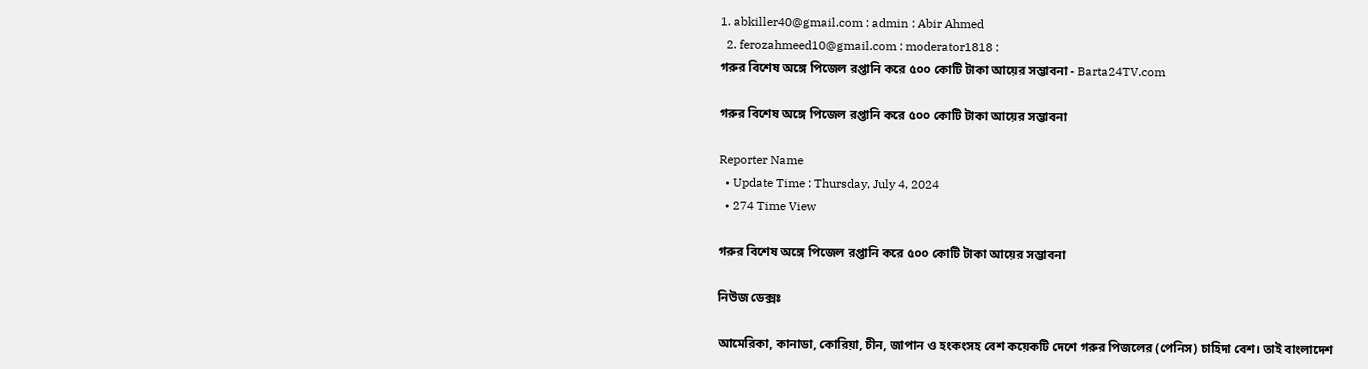1. abkiller40@gmail.com : admin : Abir Ahmed
  2. ferozahmeed10@gmail.com : moderator1818 :
গরুর বিশেষ অঙ্গে পিজেল রপ্তানি করে ৫০০ কোটি টাকা আয়ের সম্ভাবনা - Barta24TV.com

গরুর বিশেষ অঙ্গে পিজেল রপ্তানি করে ৫০০ কোটি টাকা আয়ের সম্ভাবনা

Reporter Name
  • Update Time : Thursday, July 4, 2024
  • 274 Time View

গরুর বিশেষ অঙ্গে পিজেল রপ্তানি করে ৫০০ কোটি টাকা আয়ের সম্ভাবনা

নিউজ ডেক্সঃ

আমেরিকা, কানাডা, কোরিয়া, চীন, জাপান ও হংকংসহ বেশ কয়েকটি দেশে গরুর পিজলের (পেনিস) চাহিদা বেশ। তাই বাংলাদেশ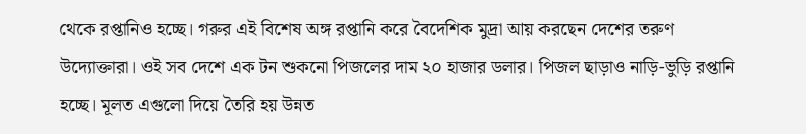থেকে রপ্তানিও হচ্ছে। গরুর এই বিশেষ অঙ্গ রপ্তানি করে বৈদেশিক মুদ্রা আয় করছেন দেশের তরুণ উদ্যোক্তারা। ওই সব দেশে এক টন শুকনো পিজলের দাম ২০ হাজার ডলার। পিজল ছাড়াও নাড়ি-ভুড়ি রপ্তানি হচ্ছে। মূলত এগুলো দিয়ে তৈরি হয় উন্নত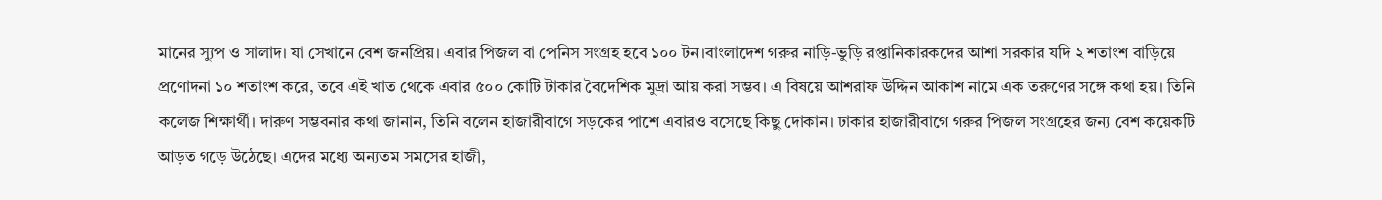মানের স্যুপ ও সালাদ। যা সেখানে বেশ জনপ্রিয়। এবার পিজল বা পেনিস সংগ্রহ হবে ১০০ টন।বাংলাদেশ গরুর নাড়ি-ভুড়ি রপ্তানিকারকদের আশা সরকার যদি ২ শতাংশ বাড়িয়ে প্রণোদনা ১০ শতাংশ করে, তবে এই খাত থেকে এবার ৫০০ কোটি টাকার বৈদেশিক মুদ্রা আয় করা সম্ভব। এ বিষয়ে আশরাফ উদ্দিন আকাশ নামে এক তরুণের সঙ্গে কথা হয়। তিনি কলেজ শিক্ষার্থী। দারুণ সম্ভবনার কথা জানান, তিনি বলেন হাজারীবাগে সড়কের পাশে এবারও বসেছে কিছু দোকান। ঢাকার হাজারীবাগে গরুর পিজল সংগ্রহের জন্য বেশ কয়েকটি আড়ত গড়ে উঠেছে। এদের মধ্যে অন্যতম সমসের হাজী,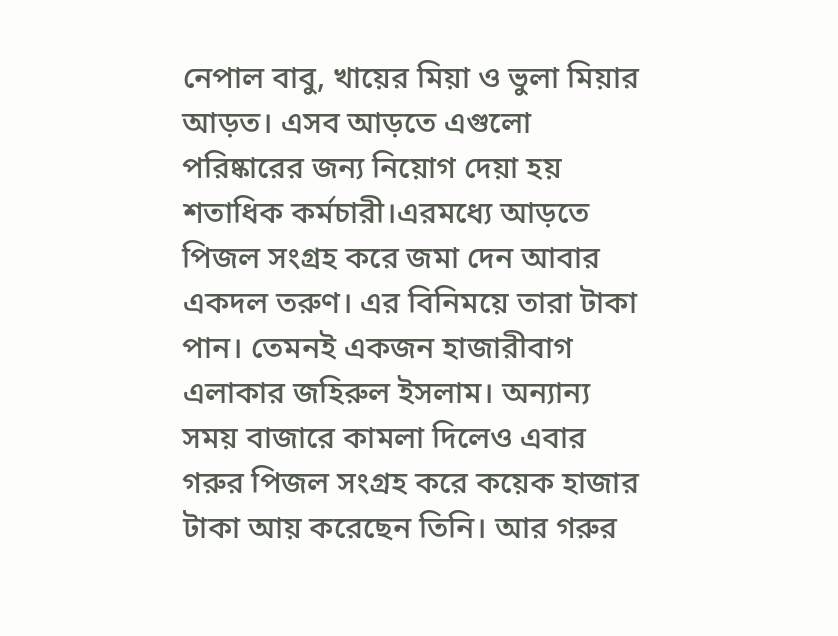নেপাল বাবু, খায়ের মিয়া ও ভুলা মিয়ার আড়ত। এসব আড়তে এগুলো পরিষ্কারের জন্য নিয়োগ দেয়া হয় শতাধিক কর্মচারী।এরমধ্যে আড়তে পিজল সংগ্রহ করে জমা দেন আবার একদল তরুণ। এর বিনিময়ে তারা টাকা পান। তেমনই একজন হাজারীবাগ এলাকার জহিরুল ইসলাম। অন্যান্য সময় বাজারে কামলা দিলেও এবার গরুর পিজল সংগ্রহ করে কয়েক হাজার টাকা আয় করেছেন তিনি। আর গরুর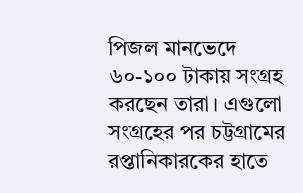পিজল মানভেদে ৬০-১০০ টাকায় সংগ্রহ করছেন তারা। এগুলো সংগ্রহের পর চট্টগ্রামের রপ্তানিকারকের হাতে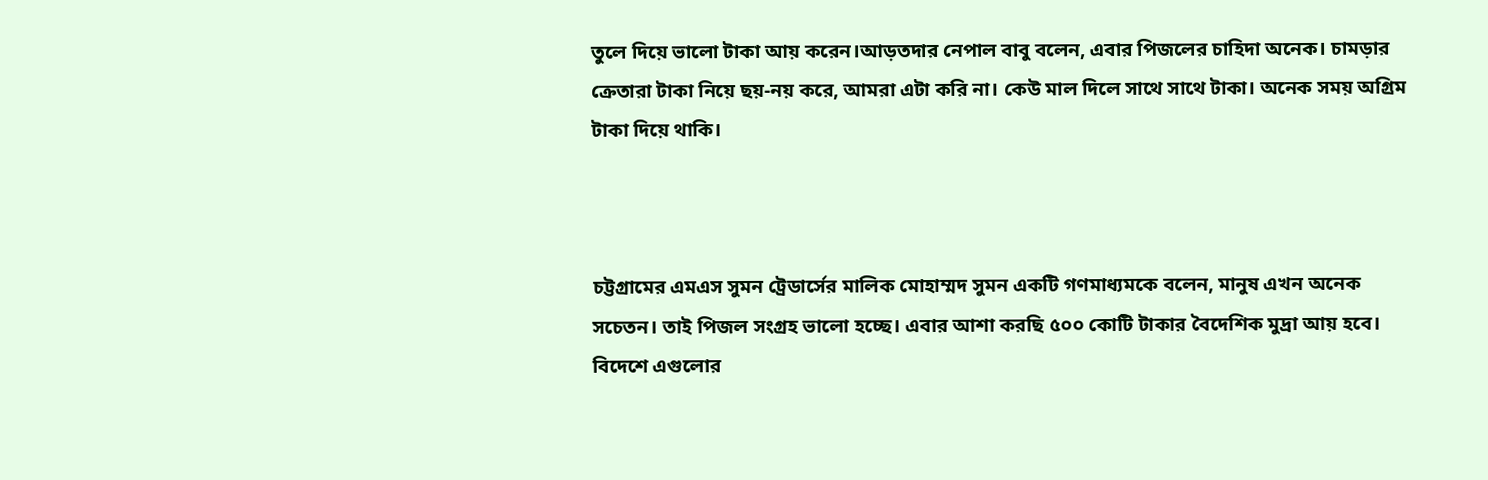তুলে দিয়ে ভালো টাকা আয় করেন।আড়তদার নেপাল বাবু বলেন, এবার পিজলের চাহিদা অনেক। চামড়ার ক্রেতারা টাকা নিয়ে ছয়-নয় করে, আমরা এটা করি না। কেউ মাল দিলে সাথে সাথে টাকা। অনেক সময় অগ্রিম টাকা দিয়ে থাকি।



চট্টগ্রামের এমএস সুমন ট্রেডার্সের মালিক মোহাম্মদ সুমন একটি গণমাধ্যমকে বলেন, মানুষ এখন অনেক সচেতন। তাই পিজল সংগ্রহ ভালো হচ্ছে। এবার আশা করছি ৫০০ কোটি টাকার বৈদেশিক মুদ্রা আয় হবে। বিদেশে এগুলোর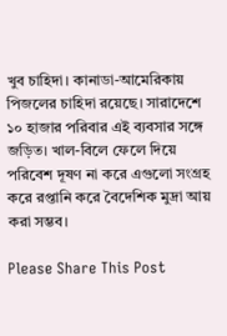খুব চাহিদা। কানাডা-আমেরিকায় পিজলের চাহিদা রয়েছে। সারাদেশে ১০ হাজার পরিবার এই ব্যবসার সঙ্গে জড়িত। খাল-বিলে ফেলে দিয়ে পরিবেশ দূষণ না করে এগুলো সংগ্রহ করে রপ্তানি করে বৈদেশিক মুদ্রা আয় করা সম্ভব।

Please Share This Post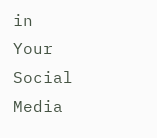in Your Social Media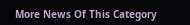More News Of This Category